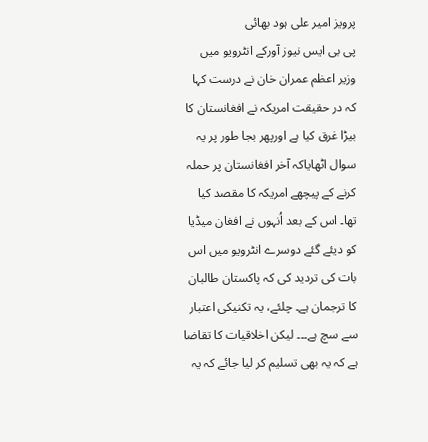پرویز امیر علی ہود بھائی
پی بی ایس نیوز آورکے انٹرویو میں وزیر اعظم عمران خان نے درست کہا کہ در حقیقت امریکہ نے افغانستان کا بیڑا غرق کیا ہے اورپھر بجا طور پر یہ سوال اٹھایاکہ آخر افغانستان پر حملہ کرنے کے پیچھے امریکہ کا مقصد کیا تھا۔ اس کے بعد اُنہوں نے افغان میڈیا کو دیئے گئے دوسرے انٹرویو میں اس بات کی تردید کی کہ پاکستان طالبان کا ترجمان ہے۔ چلئے، یہ تکنیکی اعتبار سے سچ ہے۔۔۔ لیکن اخلاقیات کا تقاضا ہے کہ یہ بھی تسلیم کر لیا جائے کہ یہ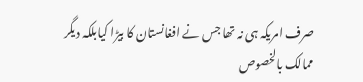صرف امریکہ ہی نہ تھا جس نے افغانستان کا بیڑا کیابلکہ دیگر ممالک بالخصوص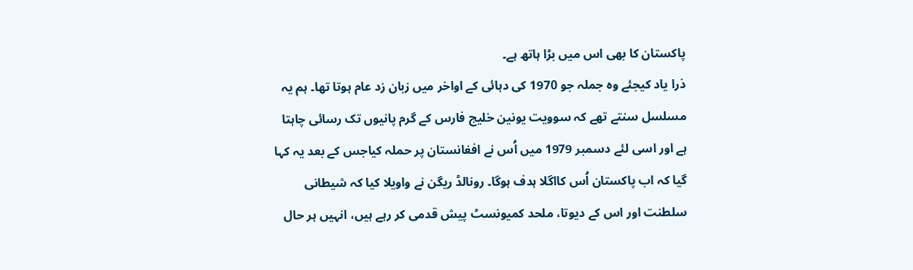پاکستان کا بھی اس میں بڑا ہاتھ ہے۔
ذرا یاد کیجئے وہ جملہ جو 1970 کی دہائی کے اواخر میں زبان زد عام ہوتا تھا۔ ہم یہ مسلسل سنتے تھے کہ سوویت یونین خلیج فارس کے گرم پانیوں تک رسائی چاہتا ہے اور اسی لئے دسمبر 1979 میں اُس نے افغانستان پر حملہ کیاجس کے بعد یہ کہا گیا کہ اب پاکستان اُس کااگلا ہدف ہوگا۔ رونالڈ ریگن نے واویلا کیا کہ شیطانی سلطنت اور اس کے دیوتا، ملحد کمیونسٹ پیش قدمی کر رہے ہیں، انہیں ہر حال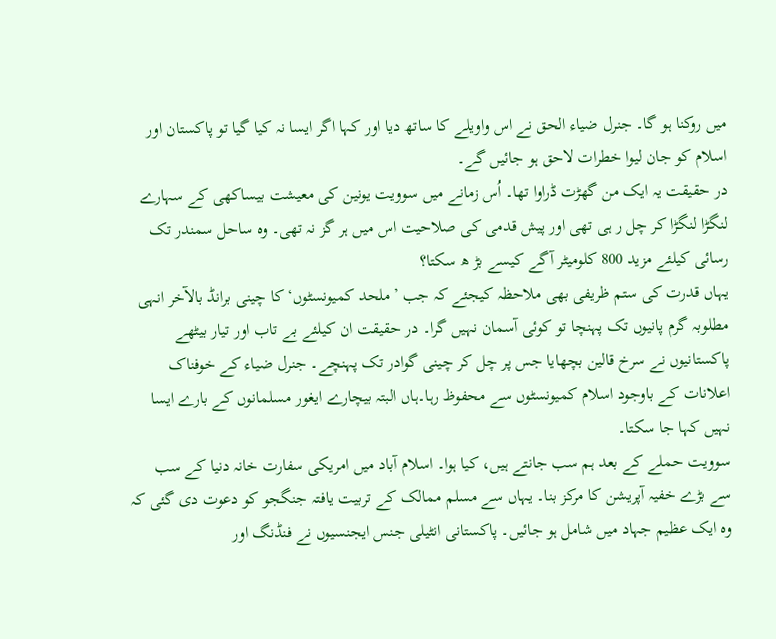میں روکنا ہو گا۔ جنرل ضیاء الحق نے اس واویلے کا ساتھ دیا اور کہا اگر ایسا نہ کیا گیا تو پاکستان اور اسلام کو جان لیوا خطرات لاحق ہو جائیں گے۔
در حقیقت یہ ایک من گھڑت ڈراوا تھا۔ اُس زمانے میں سوویت یونین کی معیشت بیساکھی کے سہارے لنگڑا لنگڑا کر چل ر ہی تھی اور پیش قدمی کی صلاحیت اس میں ہر گز نہ تھی۔ وہ ساحل سمندر تک رسائی کیلئے مزید 800 کلومیٹر آگے کیسے بڑ ھ سکتا؟
یہاں قدرت کی ستم ظریفی بھی ملاحظہ کیجئے کہ جب ’ملحد کمیونسٹوں‘ کا چینی برانڈ بالآخر انہی مطلوبہ گرم پانیوں تک پہنچا تو کوئی آسمان نہیں گرا۔ در حقیقت ان کیلئے بے تاب اور تیار بیٹھے پاکستانیوں نے سرخ قالین بچھایا جس پر چل کر چینی گوادر تک پہنچے۔ جنرل ضیاء کے خوفناک اعلانات کے باوجود اسلام کمیونسٹوں سے محفوظ رہا۔ہاں البتہ بیچارے ایغور مسلمانوں کے بارے ایسا نہیں کہا جا سکتا۔
سوویت حملے کے بعد ہم سب جانتے ہیں، کیا ہوا۔ اسلام آباد میں امریکی سفارت خانہ دنیا کے سب سے بڑے خفیہ آپریشن کا مرکز بنا۔ یہاں سے مسلم ممالک کے تربیت یافتہ جنگجو کو دعوت دی گئی کہ وہ ایک عظیم جہاد میں شامل ہو جائیں۔ پاکستانی انٹیلی جنس ایجنسیوں نے فنڈنگ اور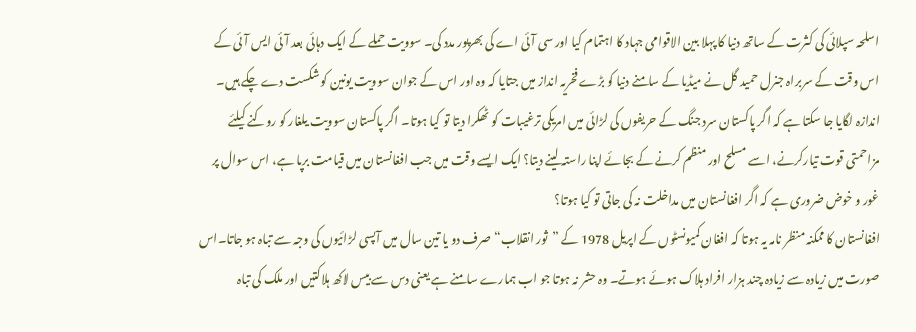اسلحہ سپلائی کی کثرت کے ساتھ دنیا کا پہلا بین الاقوامی جہاد کا اہتمام کیا اور سی آئی اے کی بھرپور مدد کی۔ سوویت حملے کے ایک دہائی بعد آئی ایس آئی کے اس وقت کے سربراہ جنرل حمید گل نے میڈیا کے سامنے دنیا کو بڑے فخریہ انداز میں جتایا کہ وہ اور اس کے جوان سوویت یونین کو شکست دے چکے ہیں۔
اندازہ لگایا جا سکتا ہے کہ اگر پاکستان سرد جنگ کے حریفوں کی لڑائی میں امریکی ترغیبات کو ٹھکرا دیتا تو کیا ہوتا۔ اگر پاکستان سوویت یلغار کو روکنے کیلئے مزاحمتی قوت تیارکرنے، اسے مسلح اور منظم کرنے کے بجائے اپنا راستہ لینے دیتا؟ ایک ایسے وقت میں جب افغانستان میں قیامت برپا ہے، اس سوال پر غور و خوض ضروری ہے کہ اگر افغانستان میں مداخلت نہ کی جاتی تو کیا ہوتا؟
افغانستان کا ممکنہ منظر نامہ یہ ہوتا کہ افغان کمیونسٹوں کے اپریل 1978 کے ”ثور انقلاب“صرف دو یا تین سال میں آپسی لڑائیوں کی وجہ سے تباہ ہو جاتا۔اس صورت میں زیادہ سے زیادہ چند ہزار افراد ہلاک ہوئے ہوتے۔ وہ حشر نہ ہوتا جو اب ہمارے سامنے ہے یعنی دس سے بیس لاکھ ہلاکتیں اور ملک کی تباہ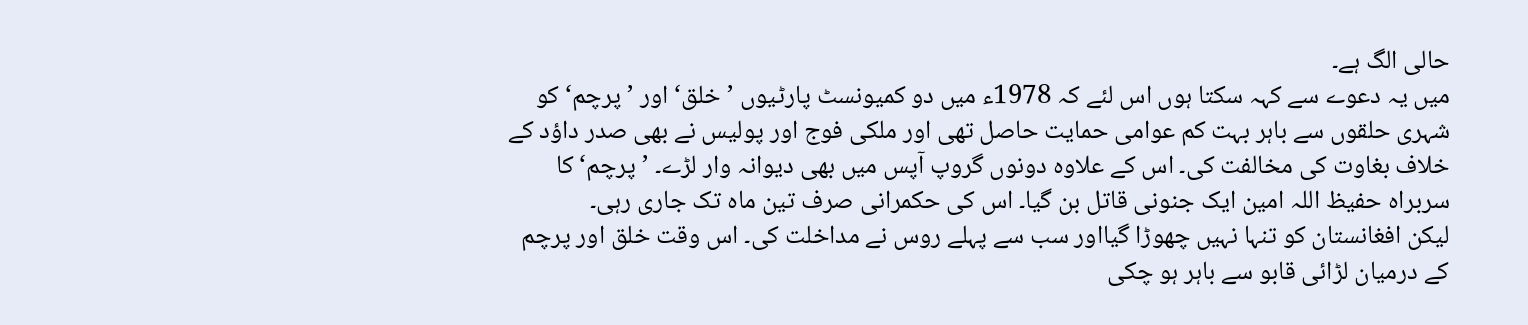حالی الگ ہے۔
میں یہ دعوے سے کہہ سکتا ہوں اس لئے کہ 1978ء میں دو کمیونسٹ پارٹیوں ’خلق‘ اور ’پرچم‘ کو شہری حلقوں سے باہر بہت کم عوامی حمایت حاصل تھی اور ملکی فوج اور پولیس نے بھی صدر داؤد کے خلاف بغاوت کی مخالفت کی۔ اس کے علاوہ دونوں گروپ آپس میں بھی دیوانہ وار لڑے۔ ’پرچم‘ کا سربراہ حفیظ اللہ امین ایک جنونی قاتل بن گیا۔ اس کی حکمرانی صرف تین ماہ تک جاری رہی۔
لیکن افغانستان کو تنہا نہیں چھوڑا گیااور سب سے پہلے روس نے مداخلت کی۔ اس وقت خلق اور پرچم کے درمیان لڑائی قابو سے باہر ہو چکی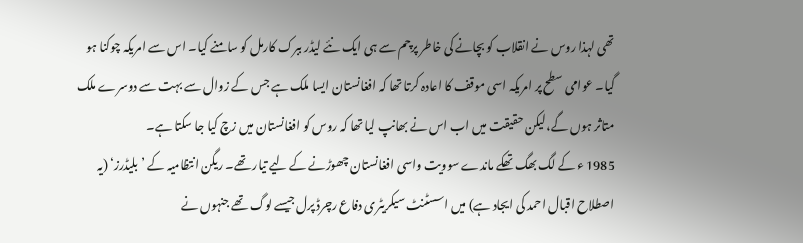تھی لہذا روس نے انقلاب کو بچانے کی خاطر پرچم سے ہی ایک نئے لیڈر ببرک کارمل کو سامنے کیا۔ اس سے امریکہ چوکنا ہو گیا۔ عوامی سطح پر امریکہ اسی موقف کا اعادہ کرتا تھا کہ افغانستان ایسا ملک ہے جس کے زوال سے بہت سے دوسرے ملک متاثر ہوں گے،لیکن حقیقت میں اب اس نے بھانپ لیا تھا کہ روس کو افغانستان میں زچ کیا جا سکتا ہے۔
1985 ء کے لگ بھگ تھکے ماندے سوویت واسی افغانستان چھوڑنے کے لیے تیار تھے۔ ریگن انتظامیہ کے ’بلیڈرز‘ (یہ اصطلاح اقبال احمد کی ایجاد ہے) میں اسسٹنٹ سیکریٹری دفاع رچرڈ پرل جیسے لوگ تھے جنہوں نے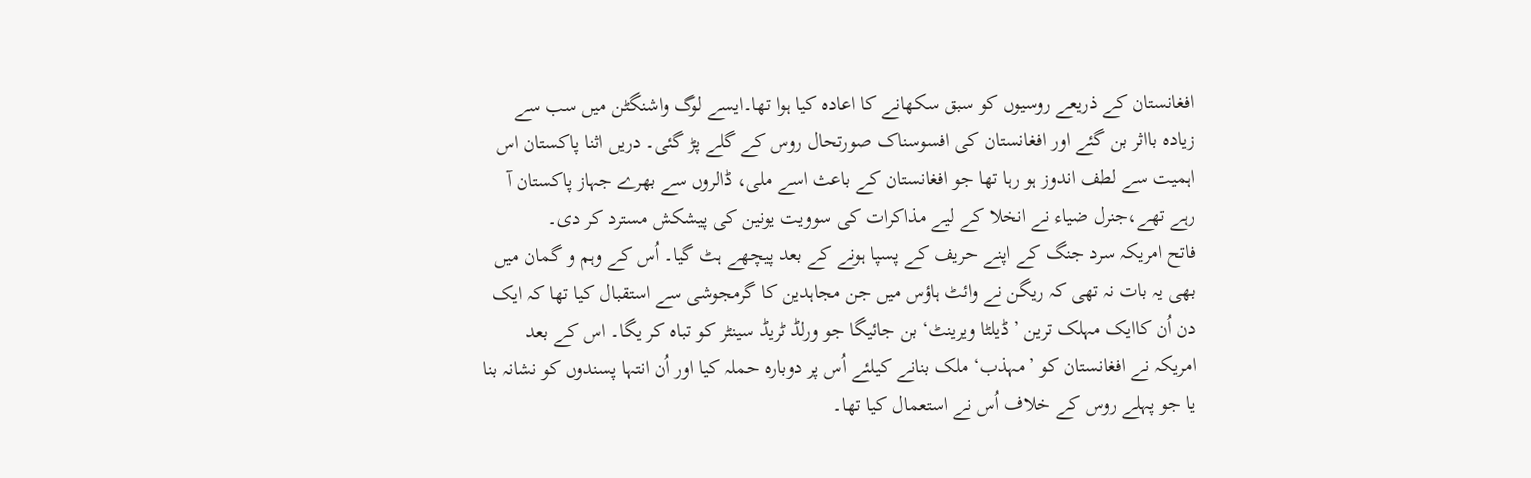افغانستان کے ذریعے روسیوں کو سبق سکھانے کا اعادہ کیا ہوا تھا۔ایسے لوگ واشنگٹن میں سب سے زیادہ بااثر بن گئے اور افغانستان کی افسوسناک صورتحال روس کے گلے پڑ گئی۔ دریں اثنا پاکستان اس اہمیت سے لطف اندوز ہو رہا تھا جو افغانستان کے باعث اسے ملی، ڈالروں سے بھرے جہاز پاکستان آ رہے تھے،جنرل ضیاء نے انخلا کے لیے مذاکرات کی سوویت یونین کی پیشکش مسترد کر دی۔
فاتح امریکہ سرد جنگ کے اپنے حریف کے پسپا ہونے کے بعد پیچھے ہٹ گیا۔ اُس کے وہم و گمان میں بھی یہ بات نہ تھی کہ ریگن نے وائٹ ہاؤس میں جن مجاہدین کا گرمجوشی سے استقبال کیا تھا کہ ایک دن اُن کاایک مہلک ترین ’ڈیلٹا ویرینٹ‘ بن جائیگا جو ورلڈ ٹریڈ سینٹر کو تباہ کر یگا۔ اس کے بعد امریکہ نے افغانستان کو ’مہذب‘ ملک بنانے کیلئے اُس پر دوبارہ حملہ کیا اور اُن انتہا پسندوں کو نشانہ بنا یا جو پہلے روس کے خلاف اُس نے استعمال کیا تھا۔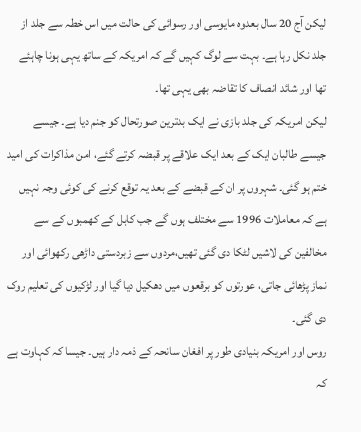لیکن آج 20 سال بعدوہ مایوسی اور رسوائی کی حالت میں اس خطہ سے جلد از جلد نکل رہا ہے۔ بہت سے لوگ کہیں گے کہ امریکہ کے ساتھ یہی ہونا چاہئے تھا اور شائد انصاف کا تقاضہ بھی یہی تھا۔
لیکن امریکہ کی جلد بازی نے ایک بدترین صورتحال کو جنم دیا ہے۔ جیسے جیسے طالبان ایک کے بعد ایک علاقے پر قبضہ کرتے گئے، امن مذاکرات کی امید ختم ہو گئی۔ شہروں پر ان کے قبضے کے بعد یہ توقع کرنے کی کوئی وجہ نہیں ہے کہ معاملات 1996 سے مختلف ہوں گے جب کابل کے کھمبوں کے سے مخالفین کی لاشیں لٹکا دی گئی تھیں،مردوں سے زبردستی داڑھی رکھوائی اور نماز پڑھائی جاتی، عورتوں کو برقعوں میں دھکیل دیا گیا اور لڑکیوں کی تعلیم روک دی گئی۔
روس اور امریکہ بنیادی طور پر افغان سانحہ کے ذمہ دار ہیں۔ جیسا کہ کہاوت ہے کہ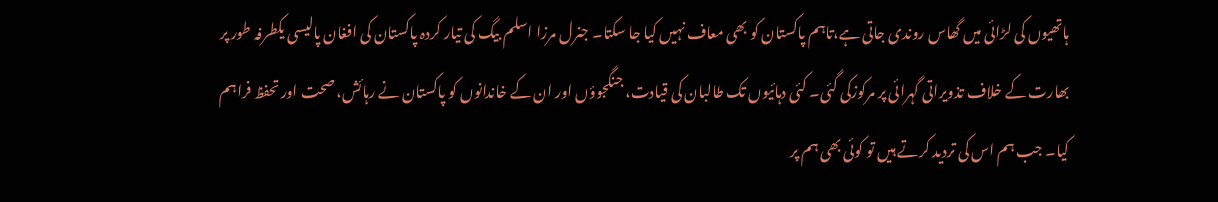ہاتھیوں کی لڑائی میں گھاس روندی جاتی ہے،تاہم پاکستان کو بھی معاف نہیں کیا جا سکتا۔ جنرل مرزا اسلم بیگ کی تیار کردہ پاکستان کی افغان پالیسی یکطرفہ طور پر بھارت کے خلاف تذویراتی گہرائی پر مرکوزکی گئی۔ کئی دہائیوں تک طالبان کی قیادت، جنگجوؤں اور ان کے خاندانوں کو پاکستان نے رہائش، صحت اور تحفظ فراہم کیا۔ جب ہم اس کی تردید کرتے ہیں تو کوئی بھی ہم پر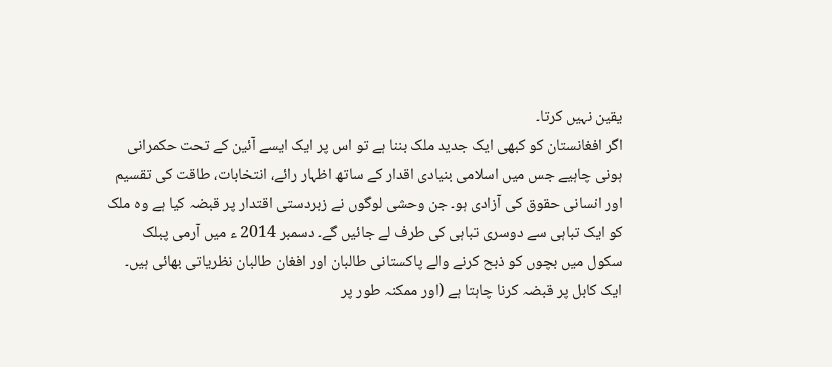یقین نہیں کرتا۔
اگر افغانستان کو کبھی ایک جدید ملک بننا ہے تو اس پر ایک ایسے آئین کے تحت حکمرانی ہونی چاہیے جس میں اسلامی بنیادی اقدار کے ساتھ اظہار رائے، انتخابات، طاقت کی تقسیم اور انسانی حقوق کی آزادی ہو۔ جن وحشی لوگوں نے زبردستی اقتدار پر قبضہ کیا ہے وہ ملک کو ایک تباہی سے دوسری تباہی کی طرف لے جائیں گے۔ دسمبر 2014 ء میں آرمی پبلک سکول میں بچوں کو ذبح کرنے والے پاکستانی طالبان اور افغان طالبان نظریاتی بھائی ہیں۔ ایک کابل پر قبضہ کرنا چاہتا ہے (اور ممکنہ طور پر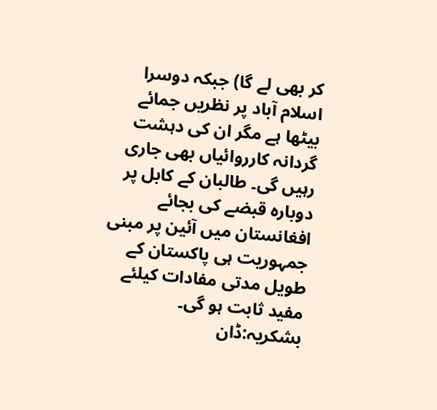کر بھی لے گا) جبکہ دوسرا اسلام آباد پر نظریں جمائے بیٹھا ہے مگر ان کی دہشت گردانہ کارروائیاں بھی جاری رہیں گی۔ طالبان کے کابل پر دوبارہ قبضے کی بجائے افغانستان میں آئین پر مبنی جمہوریت ہی پاکستان کے طویل مدتی مفادات کیلئے مفید ثابت ہو گی۔
بشکریہ:ڈان